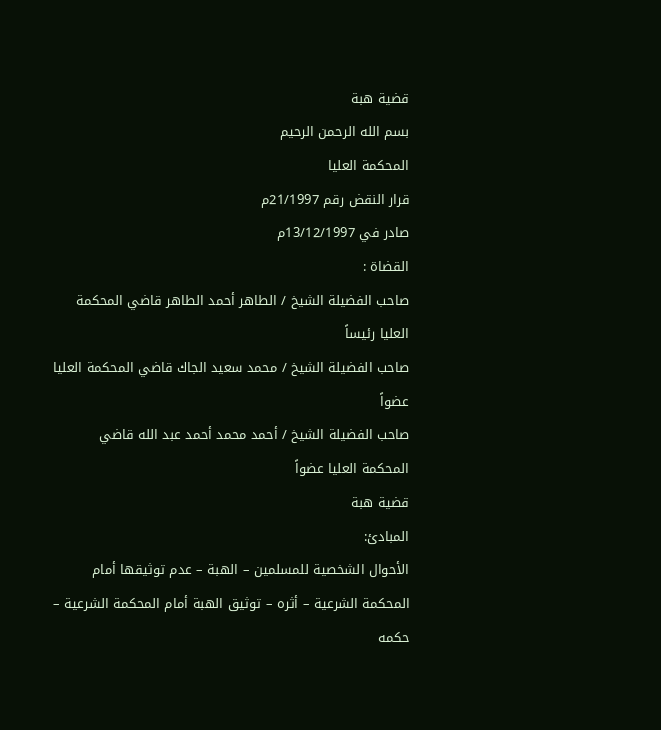قضية هبة
بسم الله الرحمن الرحيم
المحكمة العليا
قرار النقض رقم 21/1997م
صادر في 13/12/1997م
القضاة :
صاحب الفضيلة الشيخ / الطاهر أحمد الطاهر قاضي المحكمة العليا رئيساً
صاحب الفضيلة الشيخ / محمد سعيد الجاك قاضي المحكمة العليا عضواً
صاحب الفضيلة الشيخ / أحمد محمد أحمد عبد الله قاضي المحكمة العليا عضواً
قضية هبة
المبادئ:
الأحوال الشخصية للمسلمين – الهبة – عدم توثيقها أمام المحكمة الشرعية – أثره – توثيق الهبة أمام المحكمة الشرعية – حكمه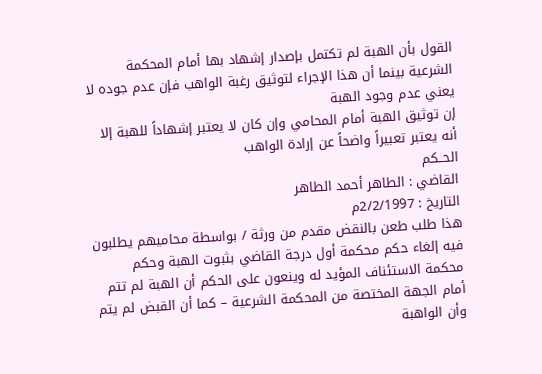القول بأن الهبة لم تكتمل بإصدار إشهاد بها أمام المحكمة الشرعية بينما أن هذا الإجراء لتوثيق رغبة الواهب فإن عدم جوده لا يعني عدم وجود الهبة
إن توثيق الهبة أمام المحامي وإن كان لا يعتبر إشهاداً للهبة إلا أنه يعتبر تعبيراً واضحاً عن إرادة الواهب
الحــكم
القاضي : الطاهر أحمد الطاهر
التاريخ : 2/2/1997م
هذا طلب طعن بالنقض مقدم من ورثة / بواسطة محاميهم يطلبون فيه إلغاء حكم محكمة أول درجة القاضي بثبوت الهبة وحكم محكمة الاستئناف المؤيد له وينعون على الحكم أن الهبة لم تتم أمام الجهة المختصة من المحكمة الشرعية – كما أن القبض لم يتم وأن الواهبة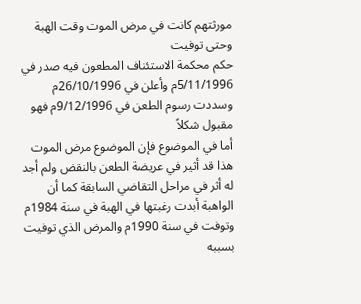مورثتهم كانت في مرض الموت وقت الهبة وحتى توفيت
حكم محكمة الاستئناف المطعون فيه صدر في 5/11/1996م وأعلن في 26/10/1996م وسددت رسوم الطعن في 9/12/1996م فهو مقبول شكلاً
أما في الموضوع فإن الموضوع مرض الموت هذا قد أثير في عريضة الطعن بالنقض ولم أجد له أثر في مراحل التقاضي السابقة كما أن الواهبة أبدت رغبتها في الهبة في سنة 1984م وتوفت في سنة 1990م والمرض الذي توفيت بسببه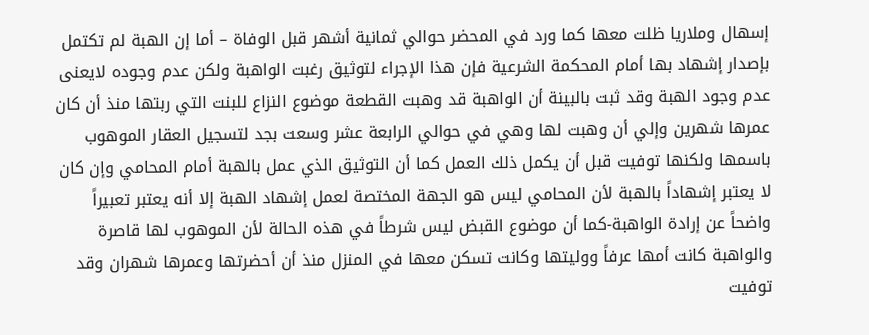إسهال وملاريا ظلت معها كما ورد في المحضر حوالي ثمانية أشهر قبل الوفاة – أما إن الهبة لم تكتمل بإصدار إشهاد بها أمام المحكمة الشرعية فإن هذا الإجراء لتوثيق رغبت الواهبة ولكن عدم وجوده لايعنى عدم وجود الهبة وقد ثبت بالبينة أن الواهبة قد وهبت القطعة موضوع النزاع للبنت التي ربتها منذ أن كان عمرها شهرين وإلي أن وهبت لها وهي في حوالي الرابعة عشر وسعت بجد لتسجيل العقار الموهوب باسمها ولكنها توفيت قبل أن يكمل ذلك العمل كما أن التوثيق الذي عمل بالهبة أمام المحامي وإن كان لا يعتبر إشهاداً بالهبة لأن المحامي ليس هو الجهة المختصة لعمل إشهاد الهبة إلا أنه يعتبر تعبيراً واضحاً عن إرادة الواهبة-كما أن موضوع القبض ليس شرطاً في هذه الحالة لأن الموهوب لها قاصرة والواهبة كانت أمها عرفاً ووليتها وكانت تسكن معها في المنزل منذ أن أحضرتها وعمرها شهران وقد توفيت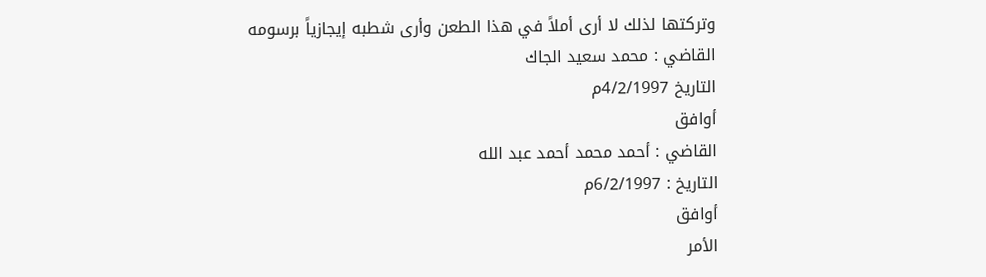وتركتها لذلك لا أرى أملاً في هذا الطعن وأرى شطبه إيجازياً برسومه
القاضي : محمد سعيد الجاك
التاريخ 4/2/1997م
أوافق
القاضي : أحمد محمد أحمد عبد الله
التاريخ : 6/2/1997م
أوافق
الأمر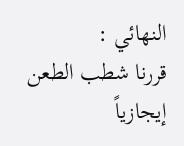النهائي :
قررنا شطب الطعن إيجازياً